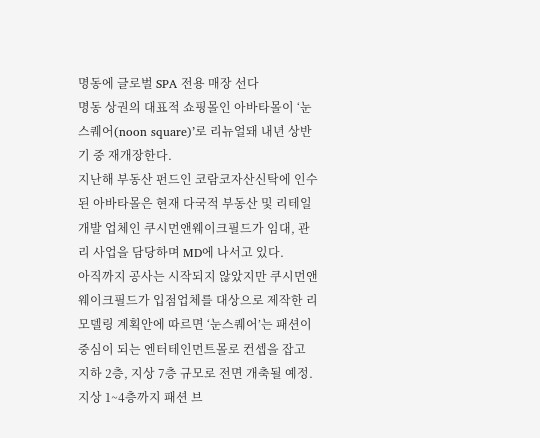명동에 글로벌 SPA 전용 매장 선다
명동 상권의 대표적 쇼핑몰인 아바타몰이 ‘눈스퀘어(noon square)’로 리뉴얼돼 내년 상반기 중 재개장한다.
지난해 부동산 펀드인 코람코자산신탁에 인수된 아바타몰은 현재 다국적 부동산 및 리테일 개발 업체인 쿠시먼앤웨이크필드가 임대, 관리 사업을 담당하며 MD에 나서고 있다.
아직까지 공사는 시작되지 않았지만 쿠시먼앤웨이크필드가 입점업체를 대상으로 제작한 리모델링 계획안에 따르면 ‘눈스퀘어’는 패션이 중심이 되는 엔터테인먼트몰로 컨셉을 잡고 지하 2층, 지상 7층 규모로 전면 개축될 예정.
지상 1~4층까지 패션 브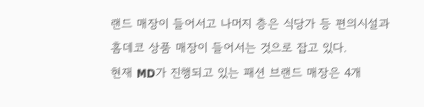랜드 매장이 들어서고 나머지 층은 식당가 등 편의시설과 홈데코 상품 매장이 들어서는 것으로 잡고 있다.
현재 MD가 진행되고 있는 패션 브랜드 매장은 4개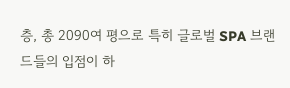층, 총 2090여 평으로 특히 글로벌 SPA 브랜드들의 입점이 하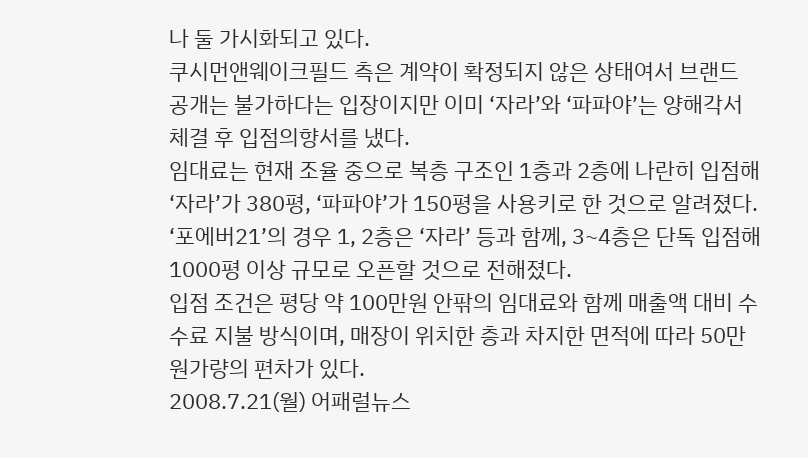나 둘 가시화되고 있다.
쿠시먼앤웨이크필드 측은 계약이 확정되지 않은 상태여서 브랜드 공개는 불가하다는 입장이지만 이미 ‘자라’와 ‘파파야’는 양해각서 체결 후 입점의향서를 냈다.
임대료는 현재 조율 중으로 복층 구조인 1층과 2층에 나란히 입점해 ‘자라’가 380평, ‘파파야’가 150평을 사용키로 한 것으로 알려졌다.
‘포에버21’의 경우 1, 2층은 ‘자라’ 등과 함께, 3~4층은 단독 입점해 1000평 이상 규모로 오픈할 것으로 전해졌다.
입점 조건은 평당 약 100만원 안팎의 임대료와 함께 매출액 대비 수수료 지불 방식이며, 매장이 위치한 층과 차지한 면적에 따라 50만원가량의 편차가 있다.
2008.7.21(월) 어패럴뉴스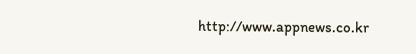http://www.appnews.co.kr